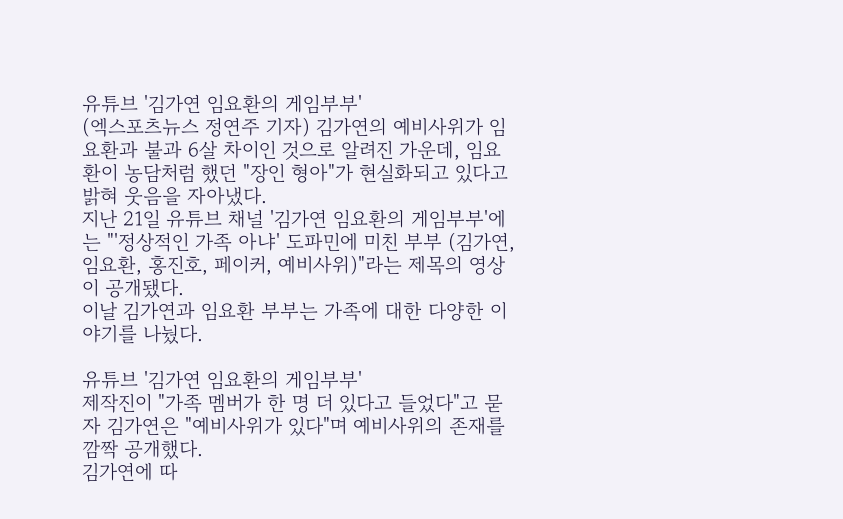유튜브 '김가연 임요환의 게임부부'
(엑스포츠뉴스 정연주 기자) 김가연의 예비사위가 임요환과 불과 6살 차이인 것으로 알려진 가운데, 임요환이 농담처럼 했던 "장인 형아"가 현실화되고 있다고 밝혀 웃음을 자아냈다.
지난 21일 유튜브 채널 '김가연 임요환의 게임부부'에는 "'정상적인 가족 아냐' 도파민에 미친 부부 (김가연, 임요환, 홍진호, 페이커, 예비사위)"라는 제목의 영상이 공개됐다.
이날 김가연과 임요환 부부는 가족에 대한 다양한 이야기를 나눴다.

유튜브 '김가연 임요환의 게임부부'
제작진이 "가족 멤버가 한 명 더 있다고 들었다"고 묻자 김가연은 "예비사위가 있다"며 예비사위의 존재를 깜짝 공개했다.
김가연에 따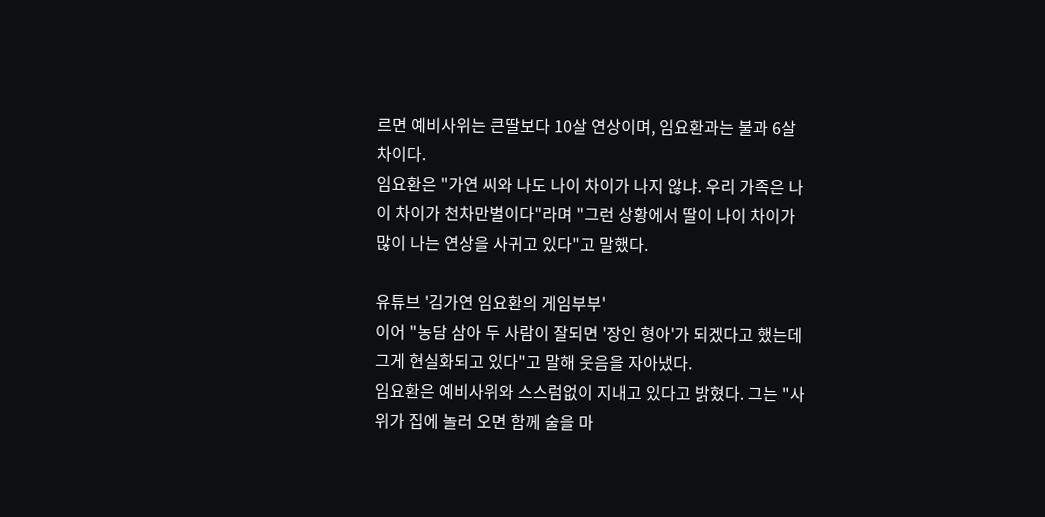르면 예비사위는 큰딸보다 10살 연상이며, 임요환과는 불과 6살 차이다.
임요환은 "가연 씨와 나도 나이 차이가 나지 않냐. 우리 가족은 나이 차이가 천차만별이다"라며 "그런 상황에서 딸이 나이 차이가 많이 나는 연상을 사귀고 있다"고 말했다.

유튜브 '김가연 임요환의 게임부부'
이어 "농담 삼아 두 사람이 잘되면 '장인 형아'가 되겠다고 했는데 그게 현실화되고 있다"고 말해 웃음을 자아냈다.
임요환은 예비사위와 스스럼없이 지내고 있다고 밝혔다. 그는 "사위가 집에 놀러 오면 함께 술을 마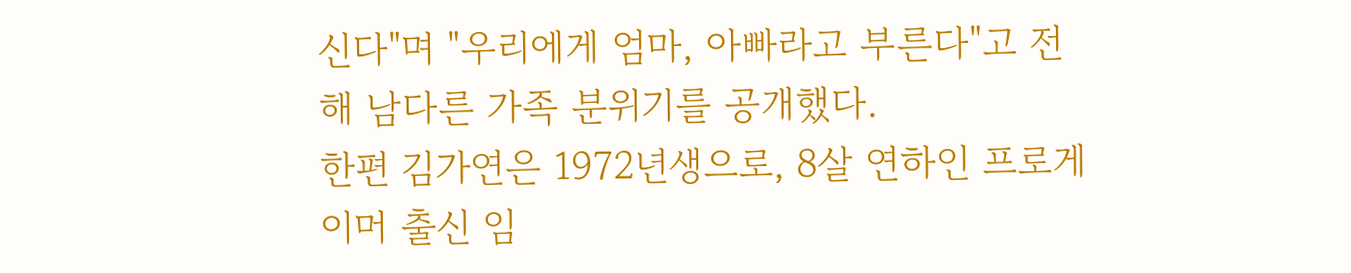신다"며 "우리에게 엄마, 아빠라고 부른다"고 전해 남다른 가족 분위기를 공개했다.
한편 김가연은 1972년생으로, 8살 연하인 프로게이머 출신 임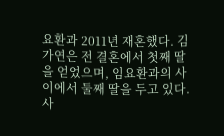요환과 2011년 재혼했다. 김가연은 전 결혼에서 첫째 딸을 얻었으며, 임요환과의 사이에서 둘째 딸을 두고 있다.
사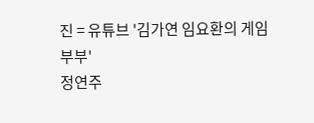진 = 유튜브 '김가연 임요환의 게임부부'
정연주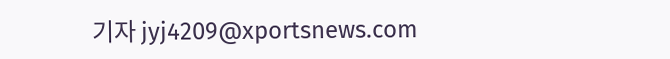기자 jyj4209@xportsnews.com